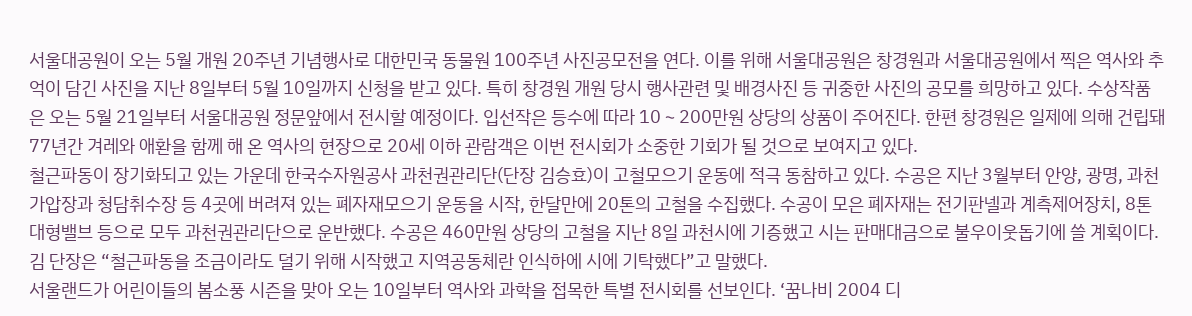서울대공원이 오는 5월 개원 20주년 기념행사로 대한민국 동물원 100주년 사진공모전을 연다. 이를 위해 서울대공원은 창경원과 서울대공원에서 찍은 역사와 추억이 담긴 사진을 지난 8일부터 5월 10일까지 신청을 받고 있다. 특히 창경원 개원 당시 행사관련 및 배경사진 등 귀중한 사진의 공모를 희망하고 있다. 수상작품은 오는 5월 21일부터 서울대공원 정문앞에서 전시할 예정이다. 입선작은 등수에 따라 10∼200만원 상당의 상품이 주어진다. 한편 창경원은 일제에 의해 건립돼 77년간 겨레와 애환을 함께 해 온 역사의 현장으로 20세 이하 관람객은 이번 전시회가 소중한 기회가 될 것으로 보여지고 있다.
철근파동이 장기화되고 있는 가운데 한국수자원공사 과천권관리단(단장 김승효)이 고철모으기 운동에 적극 동참하고 있다. 수공은 지난 3월부터 안양, 광명, 과천가압장과 청담취수장 등 4곳에 버려져 있는 폐자재모으기 운동을 시작, 한달만에 20톤의 고철을 수집했다. 수공이 모은 폐자재는 전기판넬과 계측제어장치, 8톤 대형밸브 등으로 모두 과천권관리단으로 운반했다. 수공은 460만원 상당의 고철을 지난 8일 과천시에 기증했고 시는 판매대금으로 불우이웃돕기에 쓸 계획이다. 김 단장은 “철근파동을 조금이라도 덜기 위해 시작했고 지역공동체란 인식하에 시에 기탁했다”고 말했다.
서울랜드가 어린이들의 봄소풍 시즌을 맞아 오는 10일부터 역사와 과학을 접목한 특별 전시회를 선보인다. ‘꿈나비 2004 디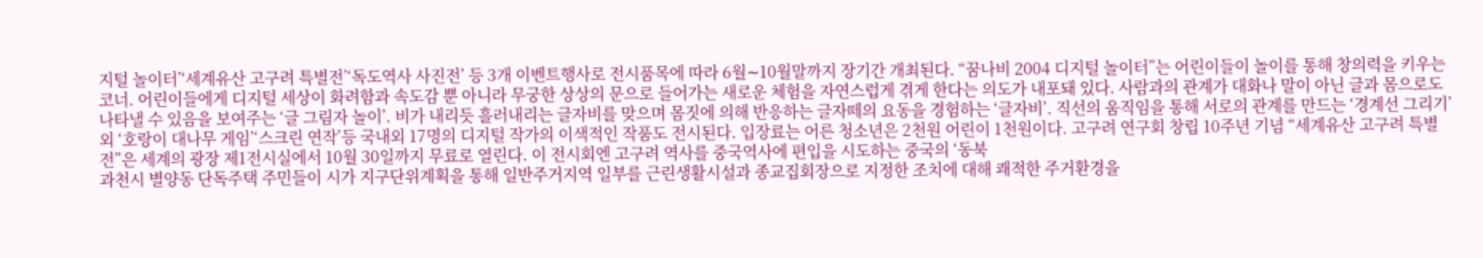지털 놀이터’‘세계유산 고구려 특별전’‘독도역사 사진전’ 등 3개 이벤트행사로 전시품목에 따라 6월∼10월말까지 장기간 개최된다. “꿈나비 2004 디지털 놀이터”는 어린이들이 놀이를 통해 창의력을 키우는 코너. 어린이들에게 디지털 세상이 화려함과 속도감 뿐 아니라 무궁한 상상의 문으로 들어가는 새로운 체험을 자연스럽게 겪게 한다는 의도가 내포돼 있다. 사람과의 관계가 대화나 말이 아닌 글과 몸으로도 나타낼 수 있음을 보여주는 ‘글 그림자 놀이’. 비가 내리듯 흘러내리는 글자비를 맞으며 몸짓에 의해 반응하는 글자떼의 요동을 경험하는 ‘글자비’. 직선의 움직임을 통해 서로의 관계를 만드는 ‘경계선 그리기’외 ‘호랑이 대나무 게임’‘스크린 연작’등 국내외 17명의 디지털 작가의 이색적인 작품도 전시된다. 입장료는 어른 청소년은 2천원 어린이 1천원이다. 고구려 연구회 창립 10주년 기념 “세계유산 고구려 특별전”은 세계의 광장 제1전시실에서 10월 30일까지 무료로 열린다. 이 전시회엔 고구려 역사를 중국역사에 편입을 시도하는 중국의 ‘동북
과천시 별양동 단독주택 주민들이 시가 지구단위계획을 통해 일반주거지역 일부를 근린생활시설과 종교집회장으로 지정한 조치에 대해 쾌적한 주거환경을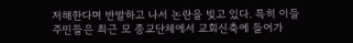저해한다며 반발하고 나서 논란을 빚고 있다. 특히 이들 주민들은 최근 모 종교단체에서 교회신축에 들어가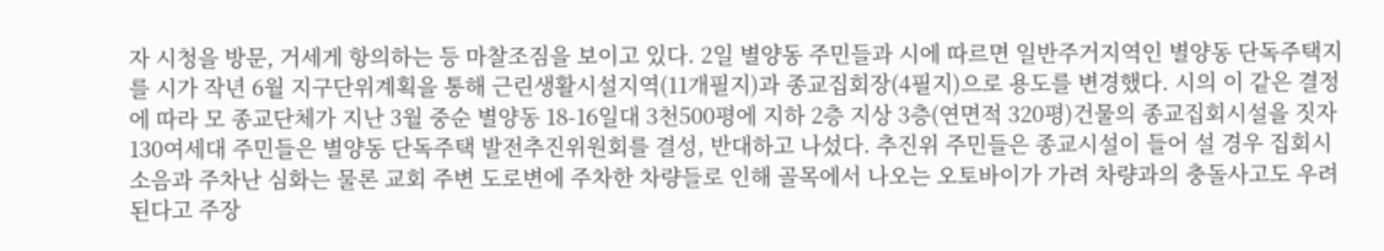자 시청을 방문, 거세게 항의하는 등 마찰조짐을 보이고 있다. 2일 별양동 주민들과 시에 따르면 일반주거지역인 별양동 단독주택지를 시가 작년 6월 지구단위계획을 통해 근린생활시설지역(11개필지)과 종교집회장(4필지)으로 용도를 변경했다. 시의 이 같은 결정에 따라 모 종교단체가 지난 3월 중순 별양동 18-16일대 3천500평에 지하 2층 지상 3층(연면적 320평)건물의 종교집회시설을 짓자 130여세대 주민들은 별양동 단독주택 발전추진위원회를 결성, 반대하고 나섰다. 추진위 주민들은 종교시설이 들어 설 경우 집회시 소음과 주차난 심화는 물론 교회 주변 도로변에 주차한 차량들로 인해 골목에서 나오는 오토바이가 가려 차량과의 충돌사고도 우려된다고 주장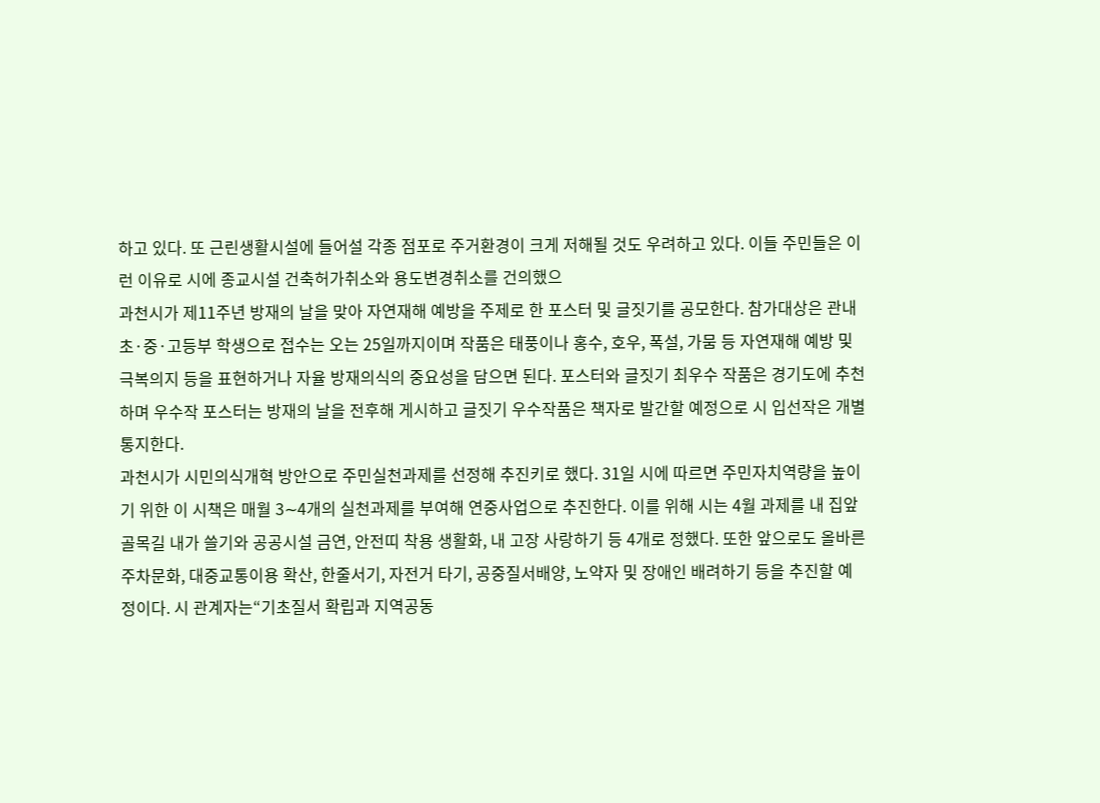하고 있다. 또 근린생활시설에 들어설 각종 점포로 주거환경이 크게 저해될 것도 우려하고 있다. 이들 주민들은 이런 이유로 시에 종교시설 건축허가취소와 용도변경취소를 건의했으
과천시가 제11주년 방재의 날을 맞아 자연재해 예방을 주제로 한 포스터 및 글짓기를 공모한다. 참가대상은 관내 초·중·고등부 학생으로 접수는 오는 25일까지이며 작품은 태풍이나 홍수, 호우, 폭설, 가뭄 등 자연재해 예방 및 극복의지 등을 표현하거나 자율 방재의식의 중요성을 담으면 된다. 포스터와 글짓기 최우수 작품은 경기도에 추천하며 우수작 포스터는 방재의 날을 전후해 게시하고 글짓기 우수작품은 책자로 발간할 예정으로 시 입선작은 개별 통지한다.
과천시가 시민의식개혁 방안으로 주민실천과제를 선정해 추진키로 했다. 31일 시에 따르면 주민자치역량을 높이기 위한 이 시책은 매월 3∼4개의 실천과제를 부여해 연중사업으로 추진한다. 이를 위해 시는 4월 과제를 내 집앞 골목길 내가 쓸기와 공공시설 금연, 안전띠 착용 생활화, 내 고장 사랑하기 등 4개로 정했다. 또한 앞으로도 올바른 주차문화, 대중교통이용 확산, 한줄서기, 자전거 타기, 공중질서배양, 노약자 및 장애인 배려하기 등을 추진할 예정이다. 시 관계자는“기초질서 확립과 지역공동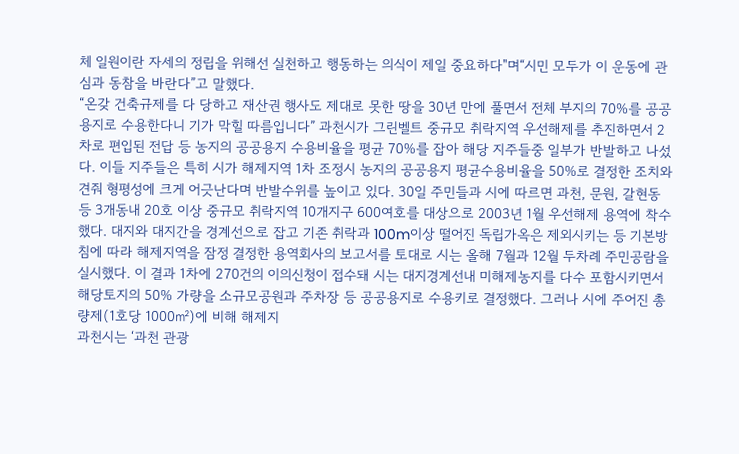체 일원이란 자세의 정립을 위해선 실천하고 행동하는 의식이 제일 중요하다"며“시민 모두가 이 운동에 관심과 동참을 바란다”고 말했다.
“온갖 건축규제를 다 당하고 재산권 행사도 제대로 못한 땅을 30년 만에 풀면서 전체 부지의 70%를 공공용지로 수용한다니 기가 막힐 따름입니다” 과천시가 그린벨트 중규모 취락지역 우선해제를 추진하면서 2차로 편입된 전답 등 농지의 공공용지 수용비율을 평균 70%를 잡아 해당 지주들중 일부가 반발하고 나섰다. 이들 지주들은 특히 시가 해제지역 1차 조정시 농지의 공공용지 평균수용비율을 50%로 결정한 조치와 견줘 형평성에 크게 어긋난다며 반발수위를 높이고 있다. 30일 주민들과 시에 따르면 과천, 문원, 갈현동 등 3개동내 20호 이상 중규모 취락지역 10개지구 600여호를 대상으로 2003년 1월 우선해제 용역에 착수했다. 대지와 대지간을 경계선으로 잡고 기존 취락과 100m이상 떨어진 독립가옥은 제외시키는 등 기본방침에 따라 해제지역을 잠정 결정한 용역회사의 보고서를 토대로 시는 올해 7월과 12월 두차례 주민공람을 실시했다. 이 결과 1차에 270건의 이의신청이 접수돼 시는 대지경계선내 미해제농지를 다수 포함시키면서 해당토지의 50% 가량을 소규모공원과 주차장 등 공공용지로 수용키로 결정했다. 그러나 시에 주어진 총량제(1호당 1000㎡)에 비해 해제지
과천시는 ‘과천 관광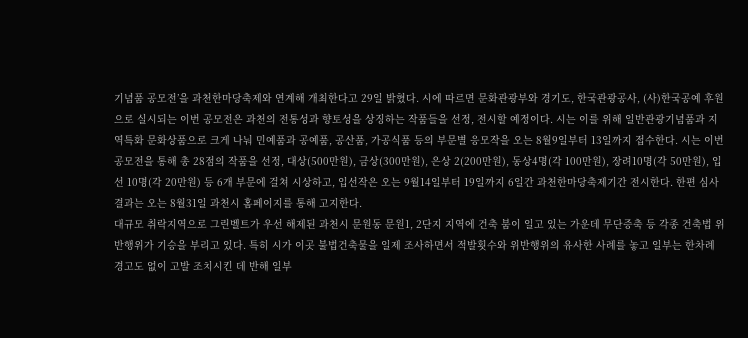기념품 공모전’을 과천한마당축제와 연계해 개최한다고 29일 밝혔다. 시에 따르면 문화관광부와 경기도, 한국관광공사, (사)한국공예 후원으로 실시되는 이번 공모전은 과천의 전통성과 향토성을 상징하는 작품들을 선정, 전시할 예정이다. 시는 이를 위해 일반관광기념품과 지역특화 문화상품으로 크게 나눠 민예품과 공예품, 공산품, 가공식품 등의 부문별 응모작을 오는 8월9일부터 13일까지 접수한다. 시는 이번 공모전을 통해 총 28점의 작품을 선정, 대상(500만원), 금상(300만원), 은상 2(200만원), 동상4명(각 100만원), 장려10명(각 50만원), 입선 10명(각 20만원) 등 6개 부문에 걸쳐 시상하고, 입선작은 오는 9월14일부터 19일까지 6일간 과천한마당축제기간 전시한다. 한편 심사결과는 오는 8월31일 과천시 홈페이지를 통해 고지한다.
대규모 취락지역으로 그린벨트가 우선 해제된 과천시 문원동 문원1, 2단지 지역에 건축 붐이 일고 있는 가운데 무단증축 등 각종 건축법 위반행위가 기승을 부리고 있다. 특히 시가 이곳 불법건축물을 일제 조사하면서 적발횟수와 위반행위의 유사한 사례를 놓고 일부는 한차례 경고도 없이 고발 조치시킨 데 반해 일부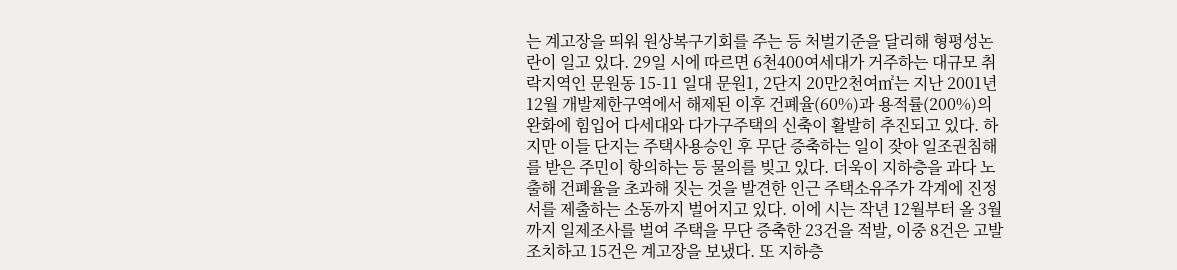는 계고장을 띄워 원상복구기회를 주는 등 처벌기준을 달리해 형평성논란이 일고 있다. 29일 시에 따르면 6천400여세대가 거주하는 대규모 취락지역인 문원동 15-11 일대 문원1, 2단지 20만2천여㎡는 지난 2001년 12월 개발제한구역에서 해제된 이후 건폐율(60%)과 용적률(200%)의 완화에 힘입어 다세대와 다가구주택의 신축이 활발히 추진되고 있다. 하지만 이들 단지는 주택사용승인 후 무단 증축하는 일이 잦아 일조권침해를 받은 주민이 항의하는 등 물의를 빚고 있다. 더욱이 지하층을 과다 노출해 건폐율을 초과해 짓는 것을 발견한 인근 주택소유주가 각계에 진정서를 제출하는 소동까지 벌어지고 있다. 이에 시는 작년 12월부터 올 3월까지 일제조사를 벌여 주택을 무단 증축한 23건을 적발, 이중 8건은 고발조치하고 15건은 계고장을 보냈다. 또 지하층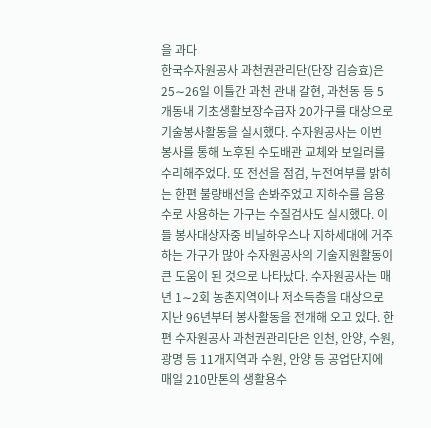을 과다
한국수자원공사 과천권관리단(단장 김승효)은 25∼26일 이틀간 과천 관내 갈현, 과천동 등 5개동내 기초생활보장수급자 20가구를 대상으로 기술봉사활동을 실시했다. 수자원공사는 이번 봉사를 통해 노후된 수도배관 교체와 보일러를 수리해주었다. 또 전선을 점검, 누전여부를 밝히는 한편 불량배선을 손봐주었고 지하수를 음용수로 사용하는 가구는 수질검사도 실시했다. 이들 봉사대상자중 비닐하우스나 지하세대에 거주하는 가구가 많아 수자원공사의 기술지원활동이 큰 도움이 된 것으로 나타났다. 수자원공사는 매년 1∼2회 농촌지역이나 저소득층을 대상으로 지난 96년부터 봉사활동을 전개해 오고 있다. 한편 수자원공사 과천권관리단은 인천, 안양, 수원, 광명 등 11개지역과 수원, 안양 등 공업단지에 매일 210만톤의 생활용수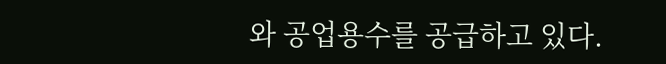와 공업용수를 공급하고 있다.